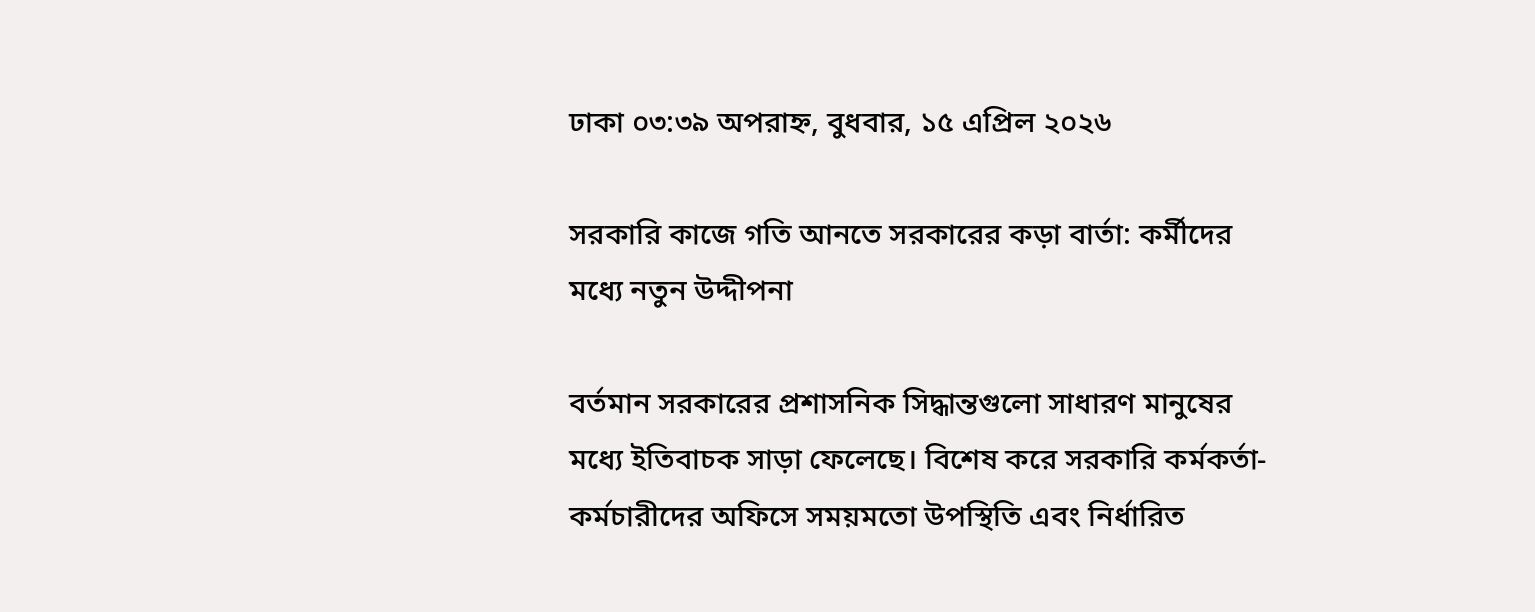ঢাকা ০৩:৩৯ অপরাহ্ন, বুধবার, ১৫ এপ্রিল ২০২৬

সরকারি কাজে গতি আনতে সরকারের কড়া বার্তা: কর্মীদের মধ্যে নতুন উদ্দীপনা

বর্তমান সরকারের প্রশাসনিক সিদ্ধান্তগুলো সাধারণ মানুষের মধ্যে ইতিবাচক সাড়া ফেলেছে। বিশেষ করে সরকারি কর্মকর্তা-কর্মচারীদের অফিসে সময়মতো উপস্থিতি এবং নির্ধারিত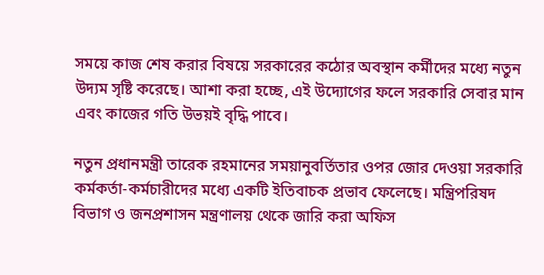সময়ে কাজ শেষ করার বিষয়ে সরকারের কঠোর অবস্থান কর্মীদের মধ্যে নতুন উদ্যম সৃষ্টি করেছে। আশা করা হচ্ছে, এই উদ্যোগের ফলে সরকারি সেবার মান এবং কাজের গতি উভয়ই বৃদ্ধি পাবে।

নতুন প্রধানমন্ত্রী তারেক রহমানের সময়ানুবর্তিতার ওপর জোর দেওয়া সরকারি কর্মকর্তা-কর্মচারীদের মধ্যে একটি ইতিবাচক প্রভাব ফেলেছে। মন্ত্রিপরিষদ বিভাগ ও জনপ্রশাসন মন্ত্রণালয় থেকে জারি করা অফিস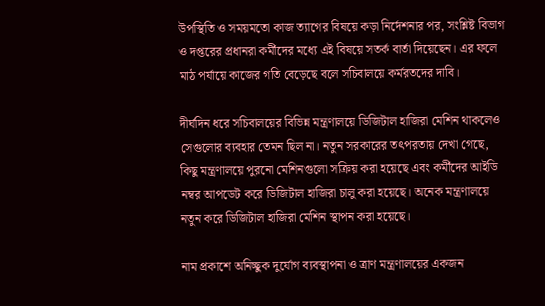উপস্থিতি ও সময়মতো কাজ ত্যাগের বিষয়ে কড়া নির্দেশনার পর, সংশ্লিষ্ট বিভাগ ও দপ্তরের প্রধানরা কর্মীদের মধ্যে এই বিষয়ে সতর্ক বার্তা দিয়েছেন। এর ফলে মাঠ পর্যায়ে কাজের গতি বেড়েছে বলে সচিবালয়ে কর্মরতদের দাবি।

দীর্ঘদিন ধরে সচিবালয়ের বিভিন্ন মন্ত্রণালয়ে ডিজিটাল হাজিরা মেশিন থাকলেও সেগুলোর ব্যবহার তেমন ছিল না। নতুন সরকারের তৎপরতায় দেখা গেছে, কিছু মন্ত্রণালয়ে পুরনো মেশিনগুলো সক্রিয় করা হয়েছে এবং কর্মীদের আইডি নম্বর আপডেট করে ডিজিটাল হাজিরা চালু করা হয়েছে। অনেক মন্ত্রণালয়ে নতুন করে ডিজিটাল হাজিরা মেশিন স্থাপন করা হয়েছে।

নাম প্রকাশে অনিচ্ছুক দুর্যোগ ব্যবস্থাপনা ও ত্রাণ মন্ত্রণালয়ের একজন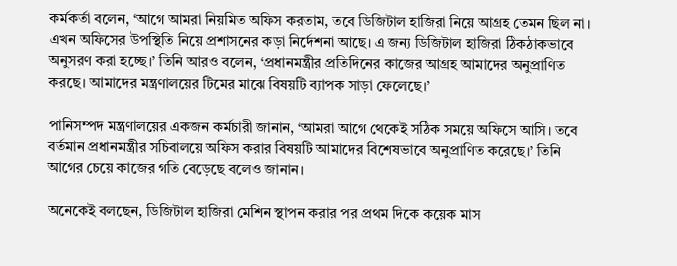কর্মকর্তা বলেন, ‘আগে আমরা নিয়মিত অফিস করতাম, তবে ডিজিটাল হাজিরা নিয়ে আগ্রহ তেমন ছিল না। এখন অফিসের উপস্থিতি নিয়ে প্রশাসনের কড়া নির্দেশনা আছে। এ জন্য ডিজিটাল হাজিরা ঠিকঠাকভাবে অনুসরণ করা হচ্ছে।’ তিনি আরও বলেন, ‘প্রধানমন্ত্রীর প্রতিদিনের কাজের আগ্রহ আমাদের অনুপ্রাণিত করছে। আমাদের মন্ত্রণালয়ের টিমের মাঝে বিষয়টি ব্যাপক সাড়া ফেলেছে।’

পানিসম্পদ মন্ত্রণালয়ের একজন কর্মচারী জানান, ‘আমরা আগে থেকেই সঠিক সময়ে অফিসে আসি। তবে বর্তমান প্রধানমন্ত্রীর সচিবালয়ে অফিস করার বিষয়টি আমাদের বিশেষভাবে অনুপ্রাণিত করেছে।’ তিনি আগের চেয়ে কাজের গতি বেড়েছে বলেও জানান।

অনেকেই বলছেন, ডিজিটাল হাজিরা মেশিন স্থাপন করার পর প্রথম দিকে কয়েক মাস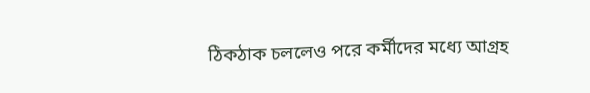ঠিকঠাক চললেও পরে কর্মীদের মধ্যে আগ্রহ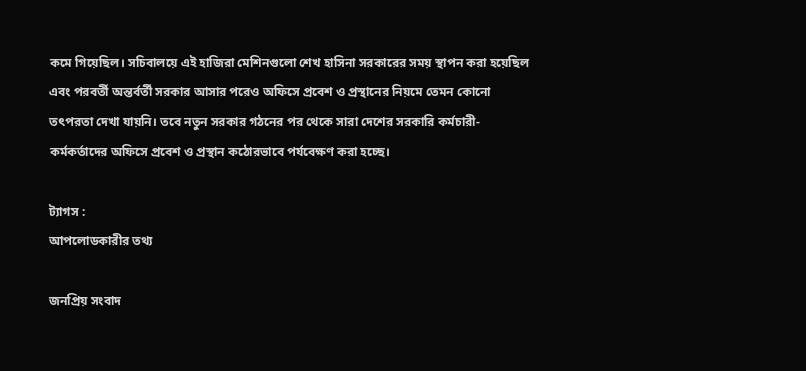কমে গিয়েছিল। সচিবালয়ে এই হাজিরা মেশিনগুলো শেখ হাসিনা সরকারের সময় স্থাপন করা হয়েছিল এবং পরবর্তী অন্তর্বর্তী সরকার আসার পরেও অফিসে প্রবেশ ও প্রস্থানের নিয়মে তেমন কোনো তৎপরতা দেখা যায়নি। তবে নতুন সরকার গঠনের পর থেকে সারা দেশের সরকারি কর্মচারী-কর্মকর্তাদের অফিসে প্রবেশ ও প্রস্থান কঠোরভাবে পর্যবেক্ষণ করা হচ্ছে।

ট্যাগস :
আপলোডকারীর তথ্য

জনপ্রিয় সংবাদ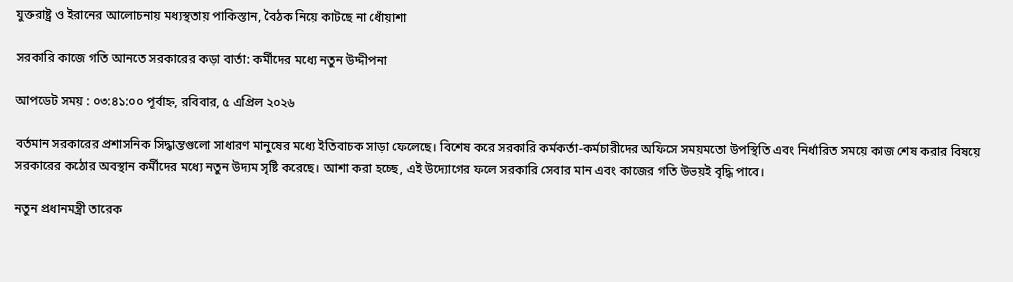যুক্তরাষ্ট্র ও ইরানের আলোচনায় মধ্যস্থতায় পাকিস্তান, বৈঠক নিয়ে কাটছে না ধোঁয়াশা

সরকারি কাজে গতি আনতে সরকারের কড়া বার্তা: কর্মীদের মধ্যে নতুন উদ্দীপনা

আপডেট সময় : ০৩:৪১:০০ পূর্বাহ্ন, রবিবার, ৫ এপ্রিল ২০২৬

বর্তমান সরকারের প্রশাসনিক সিদ্ধান্তগুলো সাধারণ মানুষের মধ্যে ইতিবাচক সাড়া ফেলেছে। বিশেষ করে সরকারি কর্মকর্তা-কর্মচারীদের অফিসে সময়মতো উপস্থিতি এবং নির্ধারিত সময়ে কাজ শেষ করার বিষয়ে সরকারের কঠোর অবস্থান কর্মীদের মধ্যে নতুন উদ্যম সৃষ্টি করেছে। আশা করা হচ্ছে, এই উদ্যোগের ফলে সরকারি সেবার মান এবং কাজের গতি উভয়ই বৃদ্ধি পাবে।

নতুন প্রধানমন্ত্রী তারেক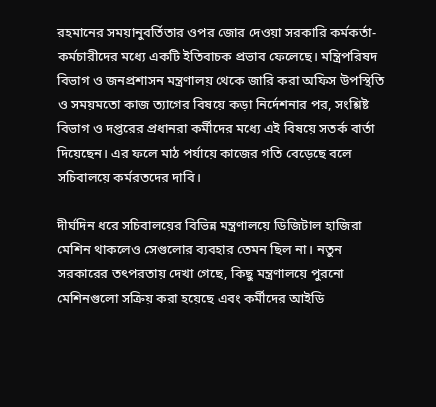রহমানের সময়ানুবর্তিতার ওপর জোর দেওয়া সরকারি কর্মকর্তা-কর্মচারীদের মধ্যে একটি ইতিবাচক প্রভাব ফেলেছে। মন্ত্রিপরিষদ বিভাগ ও জনপ্রশাসন মন্ত্রণালয় থেকে জারি করা অফিস উপস্থিতি ও সময়মতো কাজ ত্যাগের বিষয়ে কড়া নির্দেশনার পর, সংশ্লিষ্ট বিভাগ ও দপ্তরের প্রধানরা কর্মীদের মধ্যে এই বিষয়ে সতর্ক বার্তা দিয়েছেন। এর ফলে মাঠ পর্যায়ে কাজের গতি বেড়েছে বলে সচিবালয়ে কর্মরতদের দাবি।

দীর্ঘদিন ধরে সচিবালয়ের বিভিন্ন মন্ত্রণালয়ে ডিজিটাল হাজিরা মেশিন থাকলেও সেগুলোর ব্যবহার তেমন ছিল না। নতুন সরকারের তৎপরতায় দেখা গেছে, কিছু মন্ত্রণালয়ে পুরনো মেশিনগুলো সক্রিয় করা হয়েছে এবং কর্মীদের আইডি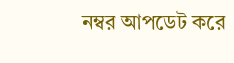নম্বর আপডেট করে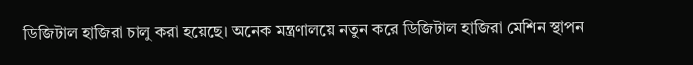ডিজিটাল হাজিরা চালু করা হয়েছে। অনেক মন্ত্রণালয়ে নতুন করে ডিজিটাল হাজিরা মেশিন স্থাপন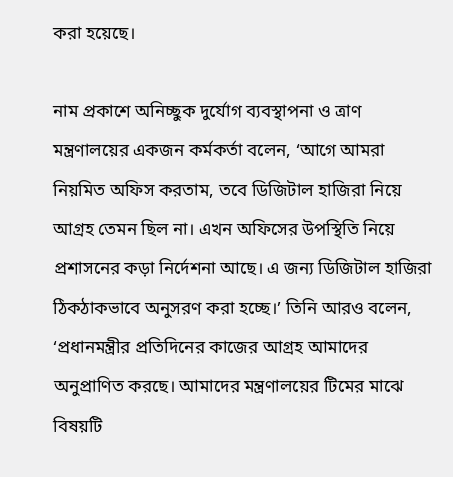করা হয়েছে।

নাম প্রকাশে অনিচ্ছুক দুর্যোগ ব্যবস্থাপনা ও ত্রাণ মন্ত্রণালয়ের একজন কর্মকর্তা বলেন, ‘আগে আমরা নিয়মিত অফিস করতাম, তবে ডিজিটাল হাজিরা নিয়ে আগ্রহ তেমন ছিল না। এখন অফিসের উপস্থিতি নিয়ে প্রশাসনের কড়া নির্দেশনা আছে। এ জন্য ডিজিটাল হাজিরা ঠিকঠাকভাবে অনুসরণ করা হচ্ছে।’ তিনি আরও বলেন, ‘প্রধানমন্ত্রীর প্রতিদিনের কাজের আগ্রহ আমাদের অনুপ্রাণিত করছে। আমাদের মন্ত্রণালয়ের টিমের মাঝে বিষয়টি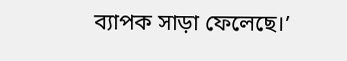ব্যাপক সাড়া ফেলেছে।’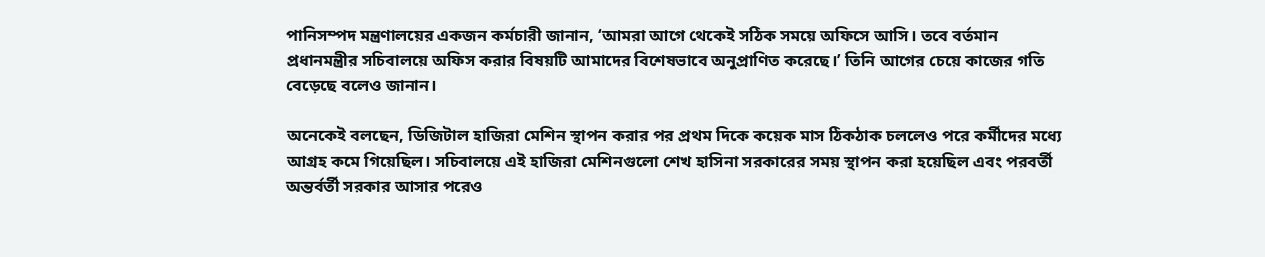পানিসম্পদ মন্ত্রণালয়ের একজন কর্মচারী জানান, ‘আমরা আগে থেকেই সঠিক সময়ে অফিসে আসি। তবে বর্তমান প্রধানমন্ত্রীর সচিবালয়ে অফিস করার বিষয়টি আমাদের বিশেষভাবে অনুপ্রাণিত করেছে।’ তিনি আগের চেয়ে কাজের গতি বেড়েছে বলেও জানান।

অনেকেই বলছেন, ডিজিটাল হাজিরা মেশিন স্থাপন করার পর প্রথম দিকে কয়েক মাস ঠিকঠাক চললেও পরে কর্মীদের মধ্যে আগ্রহ কমে গিয়েছিল। সচিবালয়ে এই হাজিরা মেশিনগুলো শেখ হাসিনা সরকারের সময় স্থাপন করা হয়েছিল এবং পরবর্তী অন্তর্বর্তী সরকার আসার পরেও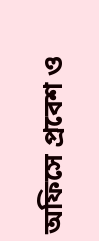অফিসে প্রবেশ ও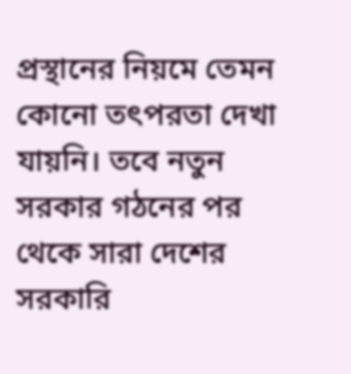প্রস্থানের নিয়মে তেমন কোনো তৎপরতা দেখা যায়নি। তবে নতুন সরকার গঠনের পর থেকে সারা দেশের সরকারি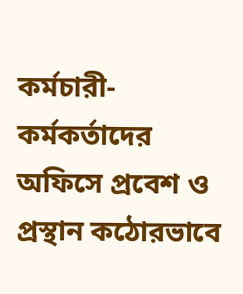কর্মচারী-কর্মকর্তাদের অফিসে প্রবেশ ও প্রস্থান কঠোরভাবে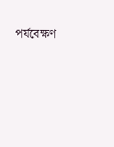পর্যবেক্ষণ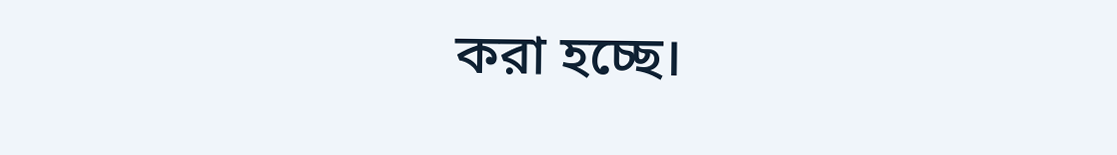করা হচ্ছে।